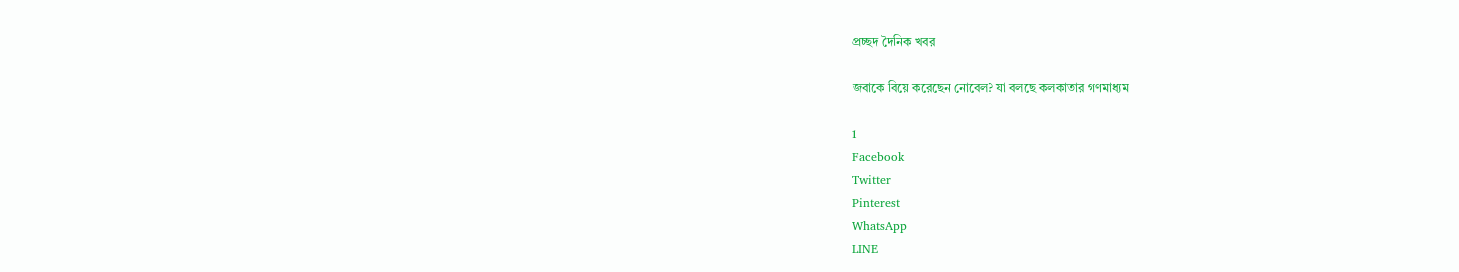প্রচ্ছদ দৈনিক খবর

জবাকে বিয়ে করেছেন নোবেল? যা বলছে কলকাতার গণমাধ্যম

1
Facebook
Twitter
Pinterest
WhatsApp
LINE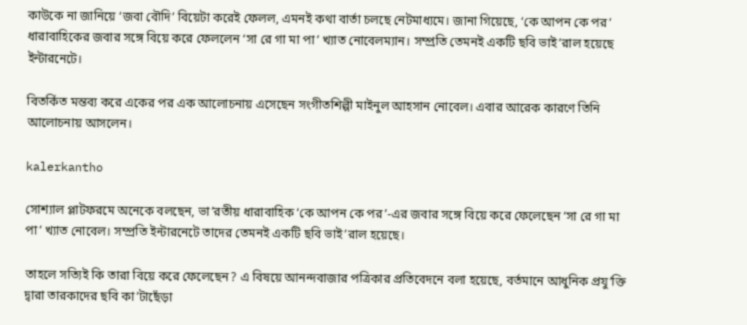কাউকে না জানিয়ে ‘জবা বৌদি’ বিয়েটা করেই ফেলল, এমনই কথা বার্তা চলছে নেটমাধ্যমে। জানা গিয়েছে, ‘কে আপন কে পর’ ধারাবাহিকের জবার সঙ্গে বিয়ে করে ফেললেন ‘সা রে গা মা পা’ খ্যাত নোবেলম্যান। সম্প্রতি তেমনই একটি ছবি ভাই’রাল হয়েছে ইন্টারনেটে।

বিতর্কিত মন্তব্য করে একের পর এক আলোচনায় এসেছেন সংগীতশিল্পী মাইনুল আহসান নোবেল। এবার আরেক কারণে তিনি আলোচনায় আসলেন।

kalerkantho

সোশ্যাল প্লাটফরমে অনেকে বলছেন, ভা’রতীয় ধারাবাহিক ‘কে আপন কে পর’-এর জবার সঙ্গে বিয়ে করে ফেলেছেন ‘সা রে গা মা পা’ খ্যাত নোবেল। সম্প্রতি ইন্টারনেটে তাদের তেমনই একটি ছবি ভাই’রাল হয়েছে।

তাহলে সত্যিই কি তারা বিয়ে করে ফেলেছেন? এ বিষয়ে আনন্দবাজার পত্রিকার প্রতিবেদনে বলা হয়েছে, বর্তমানে আধুনিক প্রযু’ক্তি দ্বারা তারকাদের ছবি কা’টাছেঁড়া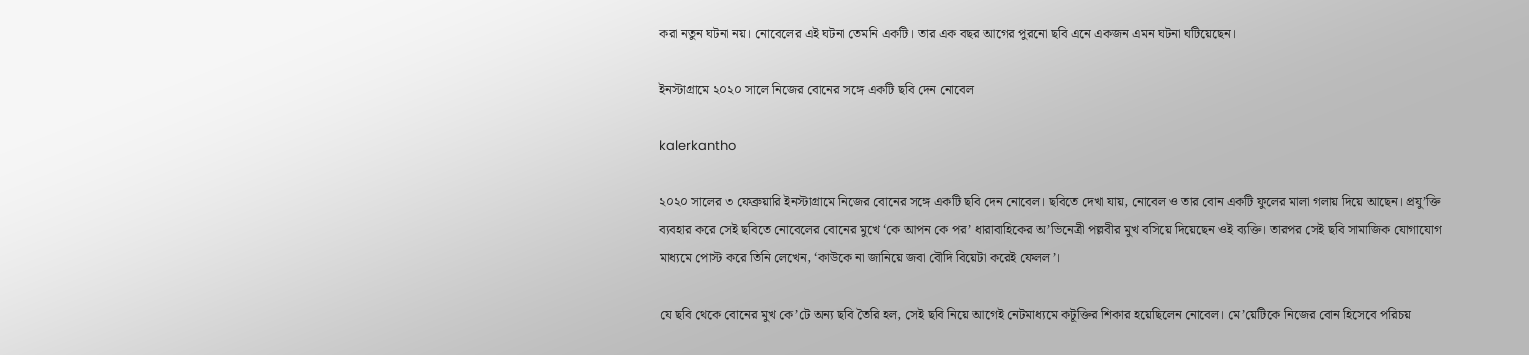করা নতুন ঘটনা নয়। নোবেলের এই ঘটনা তেমনি একটি। তার এক বছর আগের পুরনো ছবি এনে একজন এমন ঘটনা ঘটিয়েছেন।

ইনস্টাগ্রামে ২০২০ সালে নিজের বোনের সঙ্গে একটি ছবি দেন নোবেল

kalerkantho

২০২০ সালের ৩ ফেব্রুয়ারি ইনস্টাগ্রামে নিজের বোনের সঙ্গে একটি ছবি দেন নোবেল। ছবিতে দেখা যায়, নোবেল ও তার বোন একটি ফুলের মালা গলায় দিয়ে আছেন। প্রযু’ক্তি ব্যবহার করে সেই ছবিতে নোবেলের বোনের মুখে ‘কে আপন কে পর’ ধারাবাহিকের অ’ভিনেত্রী পল্লবীর মুখ বসিয়ে দিয়েছেন ওই ব্যক্তি। তারপর সেই ছবি সামাজিক যোগাযোগ মাধ্যমে পোস্ট করে তিনি লেখেন, ‘কাউকে না জানিয়ে জবা বৌদি বিয়েটা করেই ফেলল’।

যে ছবি থেকে বোনের মুখ কে’টে অন্য ছবি তৈরি হল, সেই ছবি নিয়ে আগেই নেটমাধ্যমে কটূক্তির শিকার হয়েছিলেন নোবেল। মে’য়েটিকে নিজের বোন হিসেবে পরিচয়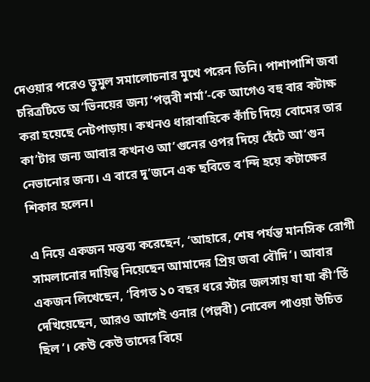দেওয়ার পরেও তুমুল সমালোচনার মুখে পরেন তিনি। পাশাপাশি জবা চরিত্রটিতে অ’ভিনয়ের জন্য ‘পল্লবী শর্মা’-কে আগেও বহু বার কটাক্ষ করা হয়েছে নেটপাড়ায়। কখনও ধারাবাহিকে কাঁচি দিয়ে বোমের তার কা’টার জন্য আবার কখনও আ’গুনের ওপর দিয়ে হেঁটে আ’গুন নেভানোর জন্য। এ বারে দু’জনে এক ছবিতে ব’ন্দি হয়ে কটাক্ষের শিকার হলেন।

এ নিয়ে একজন মন্তব্য করেছেন, ‘আহারে, শেষ পর্যন্ত মানসিক রোগী সামলানোর দায়িত্ব নিয়েছেন আমাদের প্রিয় জবা বৌদি’। আবার একজন লিখেছেন, ‘বিগত ১০ বছর ধরে স্টার জলসায় যা যা কী’র্তি দেখিয়েছেন, আরও আগেই ওনার (পল্লবী) নোবেল পাওয়া উচিত ছিল’। কেউ কেউ তাদের বিয়ে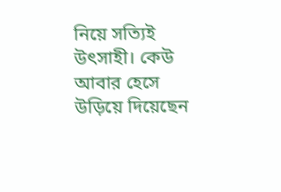নিয়ে সত্যিই উৎসাহী। কেউ আবার হেসে উড়িয়ে দিয়েছেন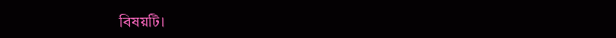বিষয়টি।